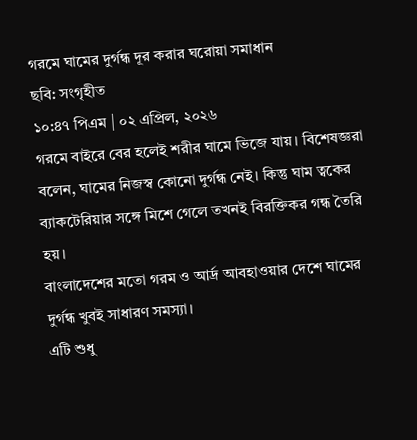গরমে ঘামের দুর্গন্ধ দূর করার ঘরোয়া সমাধান
ছবি: সংগৃহীত
১০:৪৭ পিএম | ০২ এপ্রিল, ২০২৬
গরমে বাইরে বের হলেই শরীর ঘামে ভিজে যায়। বিশেষজ্ঞরা বলেন, ঘামের নিজস্ব কোনো দুর্গন্ধ নেই। কিন্তু ঘাম ত্বকের ব্যাকটেরিয়ার সঙ্গে মিশে গেলে তখনই বিরক্তিকর গন্ধ তৈরি হয়।
বাংলাদেশের মতো গরম ও আর্দ্র আবহাওয়ার দেশে ঘামের দুর্গন্ধ খুবই সাধারণ সমস্যা।
এটি শুধু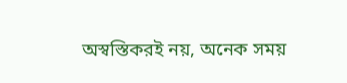অস্বস্তিকরই নয়, অনেক সময়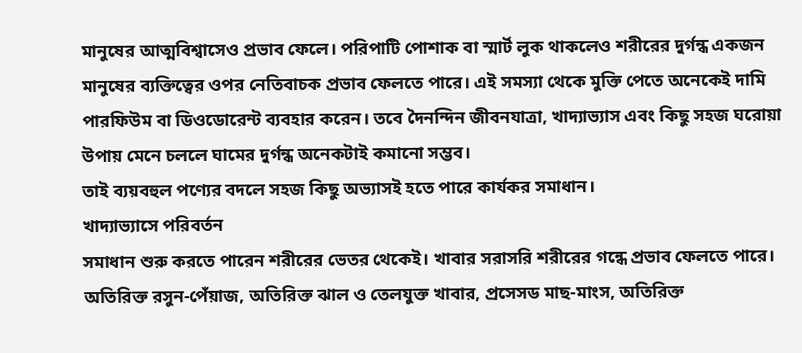মানুষের আত্মবিশ্বাসেও প্রভাব ফেলে। পরিপাটি পোশাক বা স্মার্ট লুক থাকলেও শরীরের দুর্গন্ধ একজন মানুষের ব্যক্তিত্বের ওপর নেতিবাচক প্রভাব ফেলতে পারে। এই সমস্যা থেকে মুক্তি পেতে অনেকেই দামি পারফিউম বা ডিওডোরেন্ট ব্যবহার করেন। তবে দৈনন্দিন জীবনযাত্রা, খাদ্যাভ্যাস এবং কিছু সহজ ঘরোয়া উপায় মেনে চললে ঘামের দুর্গন্ধ অনেকটাই কমানো সম্ভব।
তাই ব্যয়বহুল পণ্যের বদলে সহজ কিছু অভ্যাসই হতে পারে কার্যকর সমাধান।
খাদ্যাভ্যাসে পরিবর্তন
সমাধান শুরু করতে পারেন শরীরের ভেতর থেকেই। খাবার সরাসরি শরীরের গন্ধে প্রভাব ফেলতে পারে। অতিরিক্ত রসুন-পেঁয়াজ, অতিরিক্ত ঝাল ও তেলযুক্ত খাবার, প্রসেসড মাছ-মাংস, অতিরিক্ত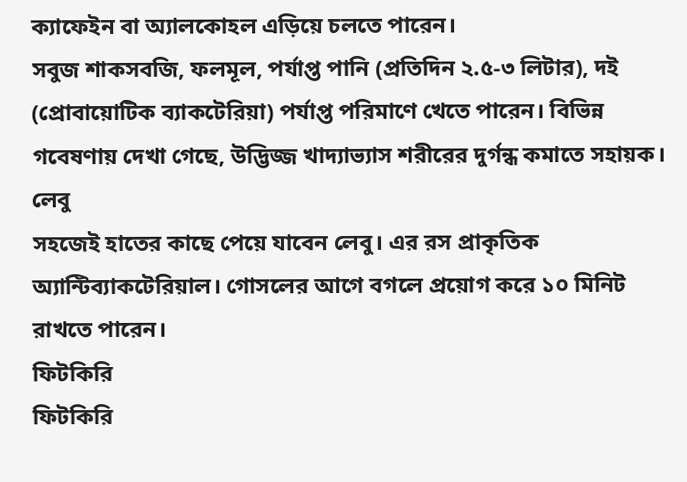ক্যাফেইন বা অ্যালকোহল এড়িয়ে চলতে পারেন।
সবুজ শাকসবজি, ফলমূল, পর্যাপ্ত পানি (প্রতিদিন ২.৫-৩ লিটার), দই (প্রোবায়োটিক ব্যাকটেরিয়া) পর্যাপ্ত পরিমাণে খেতে পারেন। বিভিন্ন গবেষণায় দেখা গেছে, উদ্ভিজ্জ খাদ্যাভ্যাস শরীরের দুর্গন্ধ কমাতে সহায়ক।
লেবু
সহজেই হাতের কাছে পেয়ে যাবেন লেবু। এর রস প্রাকৃতিক অ্যান্টিব্যাকটেরিয়াল। গোসলের আগে বগলে প্রয়োগ করে ১০ মিনিট রাখতে পারেন।
ফিটকিরি
ফিটকিরি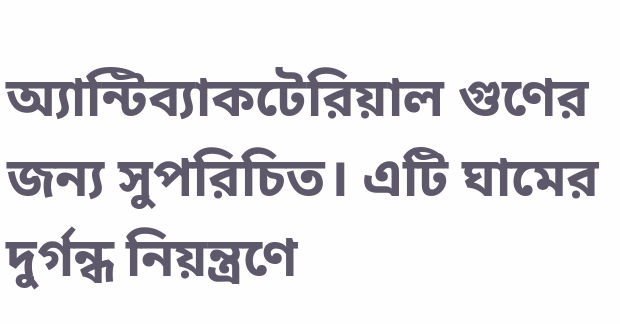অ্যান্টিব্যাকটেরিয়াল গুণের জন্য সুপরিচিত। এটি ঘামের দুর্গন্ধ নিয়ন্ত্রণে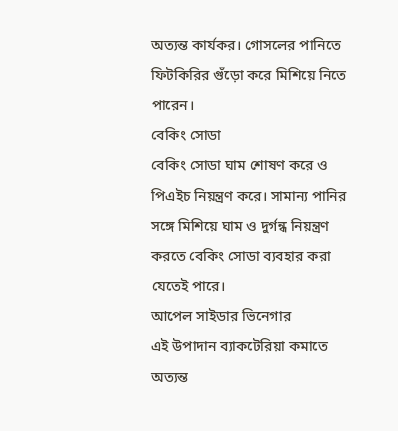অত্যন্ত কার্যকর। গোসলের পানিতে ফিটকিরির গুঁড়ো করে মিশিয়ে নিতে পারেন।
বেকিং সোডা
বেকিং সোডা ঘাম শোষণ করে ও পিএইচ নিয়ন্ত্রণ করে। সামান্য পানির সঙ্গে মিশিয়ে ঘাম ও দুর্গন্ধ নিয়ন্ত্রণ করতে বেকিং সোডা ব্যবহার করা যেতেই পারে।
আপেল সাইডার ভিনেগার
এই উপাদান ব্যাকটেরিয়া কমাতে অত্যন্ত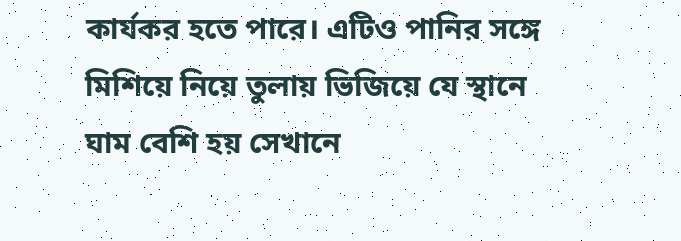কার্যকর হতে পারে। এটিও পানির সঙ্গে মিশিয়ে নিয়ে তুলায় ভিজিয়ে যে স্থানে ঘাম বেশি হয় সেখানে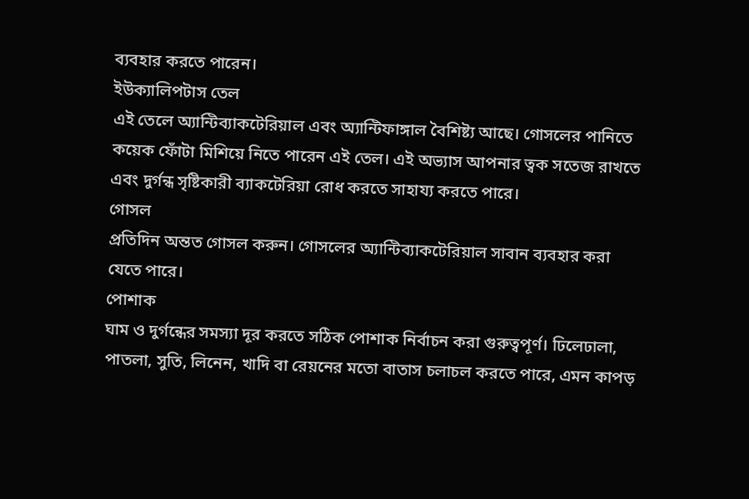ব্যবহার করতে পারেন।
ইউক্যালিপটাস তেল
এই তেলে অ্যান্টিব্যাকটেরিয়াল এবং অ্যান্টিফাঙ্গাল বৈশিষ্ট্য আছে। গোসলের পানিতে কয়েক ফোঁটা মিশিয়ে নিতে পারেন এই তেল। এই অভ্যাস আপনার ত্বক সতেজ রাখতে এবং দুর্গন্ধ সৃষ্টিকারী ব্যাকটেরিয়া রোধ করতে সাহায্য করতে পারে।
গোসল
প্রতিদিন অন্তত গোসল করুন। গোসলের অ্যান্টিব্যাকটেরিয়াল সাবান ব্যবহার করা যেতে পারে।
পোশাক
ঘাম ও দুর্গন্ধের সমস্যা দূর করতে সঠিক পোশাক নির্বাচন করা গুরুত্বপূর্ণ। ঢিলেঢালা, পাতলা, সুতি, লিনেন, খাদি বা রেয়নের মতো বাতাস চলাচল করতে পারে, এমন কাপড়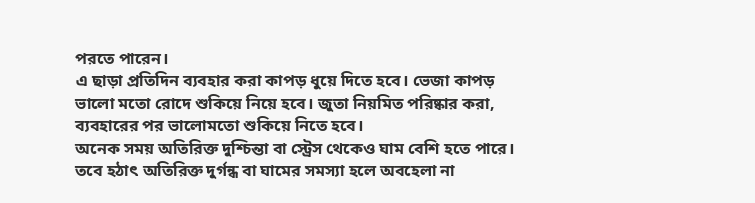পরতে পারেন।
এ ছাড়া প্রতিদিন ব্যবহার করা কাপড় ধুয়ে দিতে হবে। ভেজা কাপড় ভালো মতো রোদে শুকিয়ে নিয়ে হবে। জুতা নিয়মিত পরিষ্কার করা, ব্যবহারের পর ভালোমতো শুকিয়ে নিতে হবে।
অনেক সময় অতিরিক্ত দুশ্চিন্তা বা স্ট্রেস থেকেও ঘাম বেশি হতে পারে। তবে হঠাৎ অতিরিক্ত দুর্গন্ধ বা ঘামের সমস্যা হলে অবহেলা না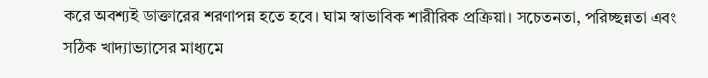করে অবশ্যই ডাক্তারের শরণাপন্ন হতে হবে। ঘাম স্বাভাবিক শারীরিক প্রক্রিয়া। সচেতনতা, পরিচ্ছন্নতা এবং সঠিক খাদ্যাভ্যাসের মাধ্যমে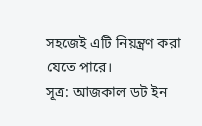সহজেই এটি নিয়ন্ত্রণ করা যেতে পারে।
সূত্র: আজকাল ডট ইন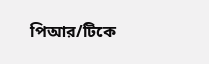পিআর/টিকে